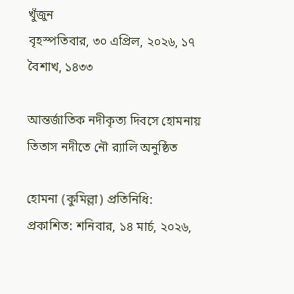খুঁজুন
বৃহস্পতিবার, ৩০ এপ্রিল, ২০২৬, ১৭ বৈশাখ, ১৪৩৩

আন্তর্জাতিক নদীকৃত্য দিবসে হোমনায় তিতাস নদীতে নৌ র‍্যালি অনুষ্ঠিত

হোমনা (কুমিল্লা) প্রতিনিধি:
প্রকাশিত: শনিবার, ১৪ মার্চ, ২০২৬,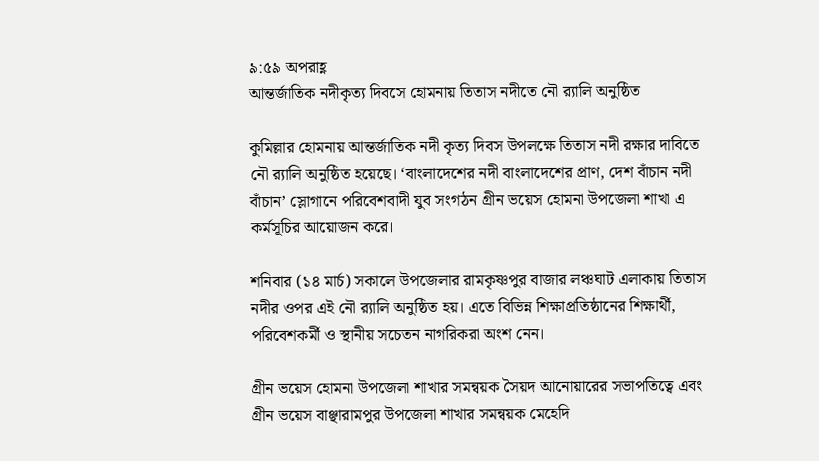৯:৫৯ অপরাহ্ণ
আন্তর্জাতিক নদীকৃত্য দিবসে হোমনায় তিতাস নদীতে নৌ র‍্যালি অনুষ্ঠিত

কুমিল্লার হোমনায় আন্তর্জাতিক নদী কৃত্য দিবস উপলক্ষে তিতাস নদী রক্ষার দাবিতে নৌ র‍্যালি অনুষ্ঠিত হয়েছে। ‘বাংলাদেশের নদী বাংলাদেশের প্রাণ, দেশ বাঁচান নদী বাঁচান’ স্লোগানে পরিবেশবাদী যুব সংগঠন গ্রীন ভয়েস হোমনা উপজেলা শাখা এ কর্মসূচির আয়োজন করে।

শনিবার (১৪ মার্চ) সকালে উপজেলার রামকৃষ্ণপুর বাজার লঞ্চঘাট এলাকায় তিতাস নদীর ওপর এই নৌ র‍্যালি অনুষ্ঠিত হয়। এতে বিভিন্ন শিক্ষাপ্রতিষ্ঠানের শিক্ষার্থী, পরিবেশকর্মী ও স্থানীয় সচেতন নাগরিকরা অংশ নেন।

গ্রীন ভয়েস হোমনা উপজেলা শাখার সমন্বয়ক সৈয়দ আনোয়ারের সভাপতিত্বে এবং গ্রীন ভয়েস বাঞ্ছারামপুর উপজেলা শাখার সমন্বয়ক মেহেদি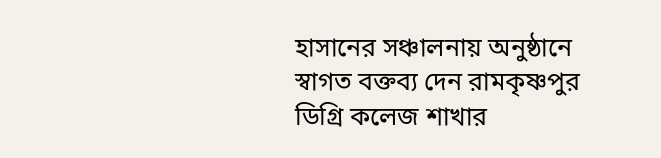হাসানের সঞ্চালনায় অনুষ্ঠানে স্বাগত বক্তব্য দেন রামকৃষ্ণপুর ডিগ্রি কলেজ শাখার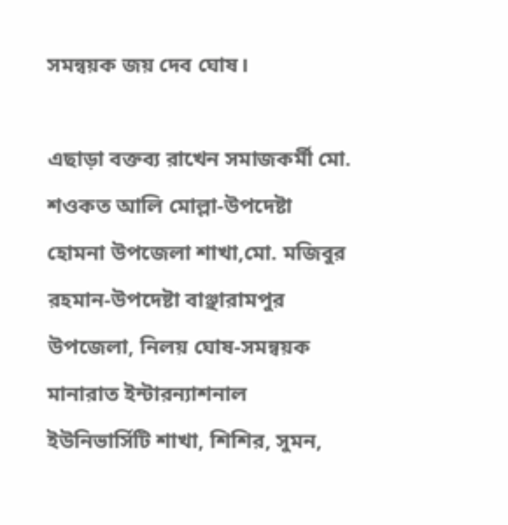সমন্বয়ক জয় দেব ঘোষ।

এছাড়া বক্তব্য রাখেন সমাজকর্মী মো. শওকত আলি মোল্লা-উপদেষ্টা হোমনা উপজেলা শাখা,মো. মজিবুর রহমান-উপদেষ্টা বাঞ্ছারামপুর উপজেলা, নিলয় ঘোষ-সমন্বয়ক মানারাত ইন্টারন্যাশনাল ইউনিভার্সিটি শাখা, শিশির, সুমন,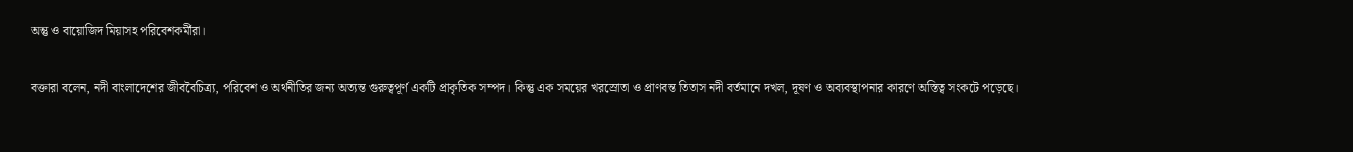অন্তু ও বায়োজিদ মিয়াসহ পরিবেশকর্মীরা।

বক্তারা বলেন, নদী বাংলাদেশের জীববৈচিত্র্য, পরিবেশ ও অর্থনীতির জন্য অত্যন্ত গুরুত্বপূর্ণ একটি প্রাকৃতিক সম্পদ। কিন্তু এক সময়ের খরস্রোতা ও প্রাণবন্ত তিতাস নদী বর্তমানে দখল, দূষণ ও অব্যবস্থাপনার কারণে অস্তিত্ব সংকটে পড়েছে।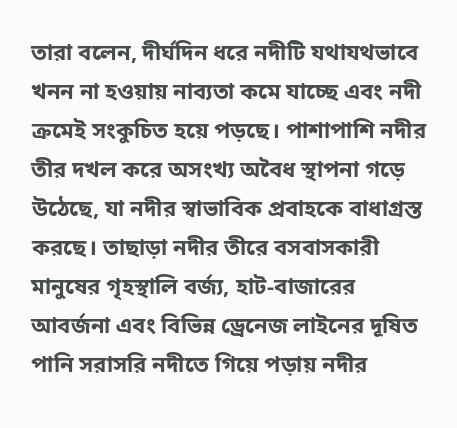তারা বলেন, দীর্ঘদিন ধরে নদীটি যথাযথভাবে খনন না হওয়ায় নাব্যতা কমে যাচ্ছে এবং নদী ক্রমেই সংকুচিত হয়ে পড়ছে। পাশাপাশি নদীর তীর দখল করে অসংখ্য অবৈধ স্থাপনা গড়ে উঠেছে, যা নদীর স্বাভাবিক প্রবাহকে বাধাগ্রস্ত করছে। তাছাড়া নদীর তীরে বসবাসকারী মানুষের গৃহস্থালি বর্জ্য, হাট-বাজারের আবর্জনা এবং বিভিন্ন ড্রেনেজ লাইনের দূষিত পানি সরাসরি নদীতে গিয়ে পড়ায় নদীর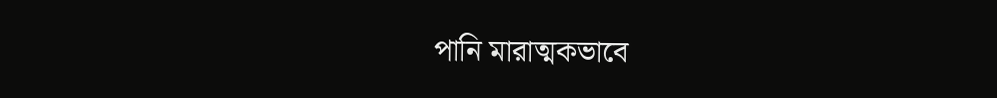পানি মারাত্মকভাবে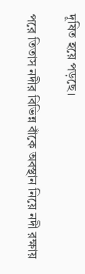দূষিত হয়ে পড়ছে।

পরে তিতাস নদীর বিভিন্ন বাঁকে অবস্থান নিয়ে নদী রক্ষায়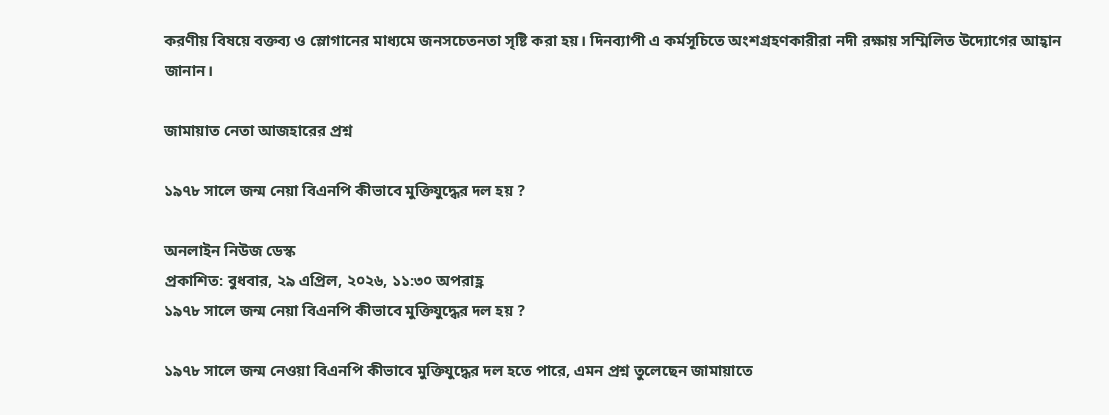করণীয় বিষয়ে বক্তব্য ও স্লোগানের মাধ্যমে জনসচেতনতা সৃষ্টি করা হয়। দিনব্যাপী এ কর্মসূচিতে অংশগ্রহণকারীরা নদী রক্ষায় সম্মিলিত উদ্যোগের আহ্বান জানান।

জামায়াত নেতা আজহারের প্রশ্ন

১৯৭৮ সালে জন্ম নেয়া বিএনপি কীভাবে মুক্তিযুদ্ধের দল হয় ?

অনলাইন নিউজ ডেস্ক
প্রকাশিত: বুধবার, ২৯ এপ্রিল, ২০২৬, ১১:৩০ অপরাহ্ণ
১৯৭৮ সালে জন্ম নেয়া বিএনপি কীভাবে মুক্তিযুদ্ধের দল হয় ?

১৯৭৮ সালে জন্ম নেওয়া বিএনপি কীভাবে মুক্তিযুদ্ধের দল হতে পারে, এমন প্রশ্ন তুলেছেন জামায়াতে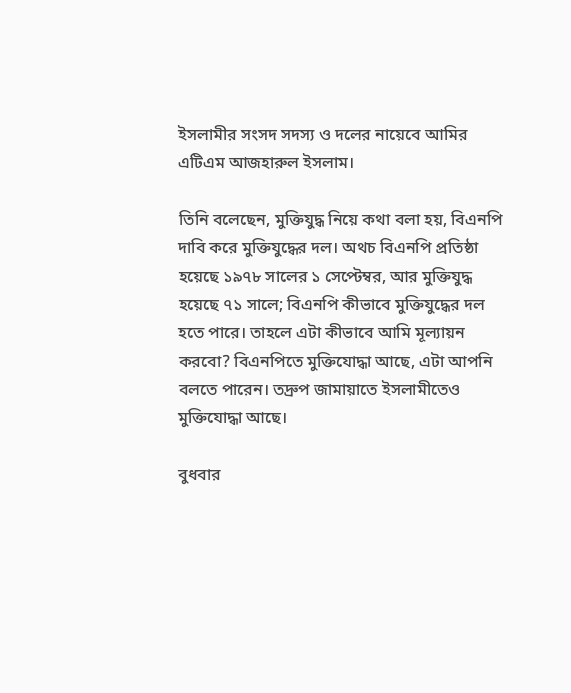ইসলামীর সংসদ সদস্য ও দলের নায়েবে আমির এটিএম আজহারুল ইসলাম।

তিনি বলেছেন, মুক্তিযুদ্ধ নিয়ে কথা বলা হয়, বিএনপি দাবি করে মুক্তিযুদ্ধের দল। অথচ বিএনপি প্রতিষ্ঠা হয়েছে ১৯৭৮ সালের ১ সেপ্টেম্বর, আর মুক্তিযুদ্ধ হয়েছে ৭১ সালে; বিএনপি কীভাবে মুক্তিযুদ্ধের দল হতে পারে। তাহলে এটা কীভাবে আমি মূল্যায়ন করবো? বিএনপিতে মুক্তিযোদ্ধা আছে, এটা আপনি বলতে পারেন। তদ্রুপ জামায়াতে ইসলামীতেও মুক্তিযোদ্ধা আছে।

বুধবার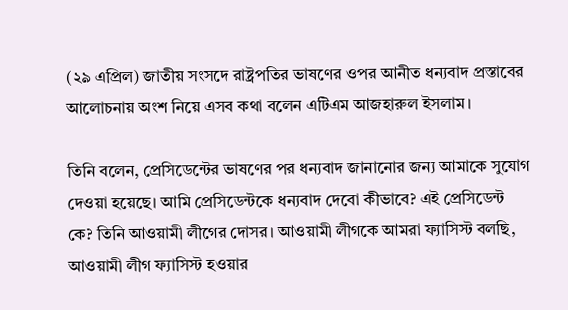(২৯ এপ্রিল) জাতীয় সংসদে রাষ্ট্রপতির ভাষণের ওপর আনীত ধন্যবাদ প্রস্তাবের আলোচনায় অংশ নিয়ে এসব কথা বলেন এটিএম আজহারুল ইসলাম।

তিনি বলেন, প্রেসিডেন্টের ভাষণের পর ধন্যবাদ জানানোর জন্য আমাকে সুযোগ দেওয়া হয়েছে। আমি প্রেসিডেন্টকে ধন্যবাদ দেবো কীভাবে? এই প্রেসিডেন্ট কে? তিনি আওয়ামী লীগের দোসর। আওয়ামী লীগকে আমরা ফ্যাসিস্ট বলছি, আওয়ামী লীগ ফ্যাসিস্ট হওয়ার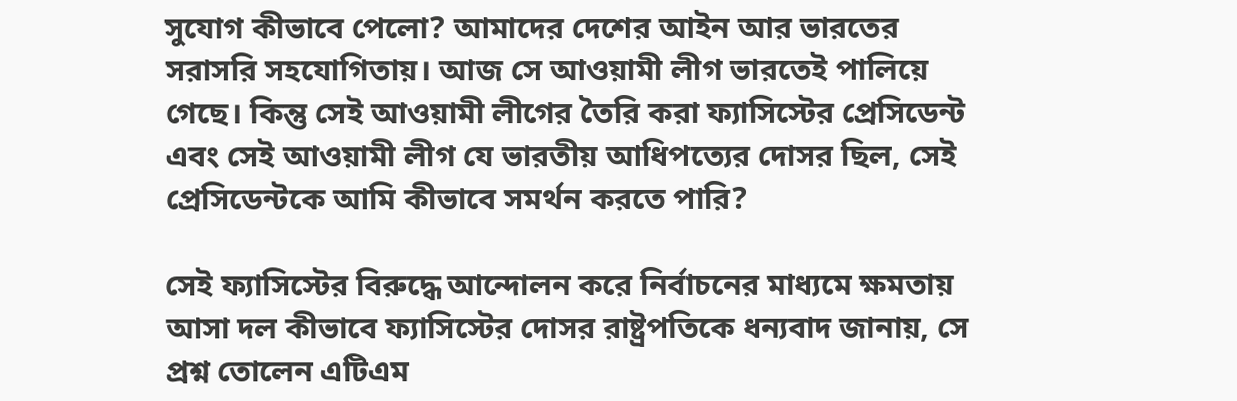সুযোগ কীভাবে পেলো? আমাদের দেশের আইন আর ভারতের সরাসরি সহযোগিতায়। আজ সে আওয়ামী লীগ ভারতেই পালিয়ে গেছে। কিন্তু সেই আওয়ামী লীগের তৈরি করা ফ্যাসিস্টের প্রেসিডেন্ট এবং সেই আওয়ামী লীগ যে ভারতীয় আধিপত্যের দোসর ছিল, সেই প্রেসিডেন্টকে আমি কীভাবে সমর্থন করতে পারি?

সেই ফ্যাসিস্টের বিরুদ্ধে আন্দোলন করে নির্বাচনের মাধ্যমে ক্ষমতায় আসা দল কীভাবে ফ্যাসিস্টের দোসর রাষ্ট্রপতিকে ধন্যবাদ জানায়, সে প্রশ্ন তোলেন এটিএম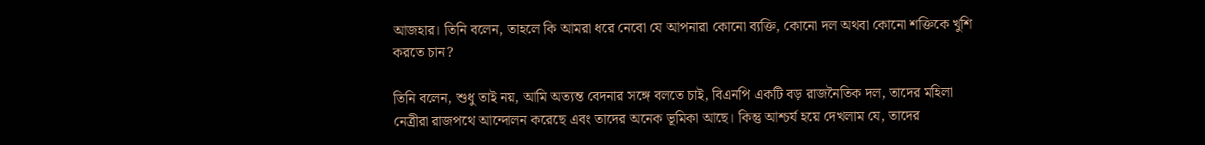আজহার। তিনি বলেন, তাহলে কি আমরা ধরে নেবো যে আপনারা কোনো ব্যক্তি, কোনো দল অথবা কোনো শক্তিকে খুশি করতে চান?

তিনি বলেন, শুধু তাই নয়, আমি অত্যন্ত বেদনার সঙ্গে বলতে চাই, বিএনপি একটি বড় রাজনৈতিক দল, তাদের মহিলা নেত্রীরা রাজপথে আন্দোলন করেছে এবং তাদের অনেক ভূমিকা আছে। কিন্তু আশ্চর্য হয়ে দেখলাম যে, তাদের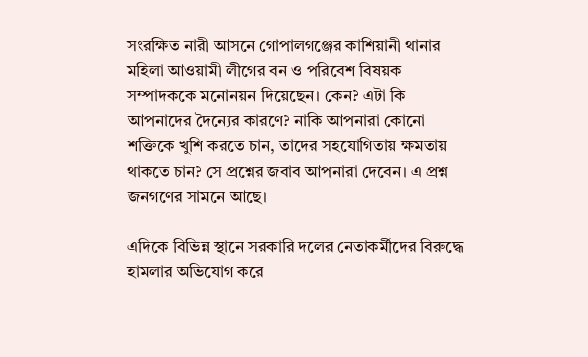সংরক্ষিত নারী আসনে গোপালগঞ্জের কাশিয়ানী থানার মহিলা আওয়ামী লীগের বন ও পরিবেশ বিষয়ক সম্পাদককে মনোনয়ন দিয়েছেন। কেন? এটা কি আপনাদের দৈন্যের কারণে? নাকি আপনারা কোনো শক্তিকে খুশি করতে চান, তাদের সহযোগিতায় ক্ষমতায় থাকতে চান? সে প্রশ্নের জবাব আপনারা দেবেন। এ প্রশ্ন জনগণের সামনে আছে।

এদিকে বিভিন্ন স্থানে সরকারি দলের নেতাকর্মীদের বিরুদ্ধে হামলার অভিযোগ করে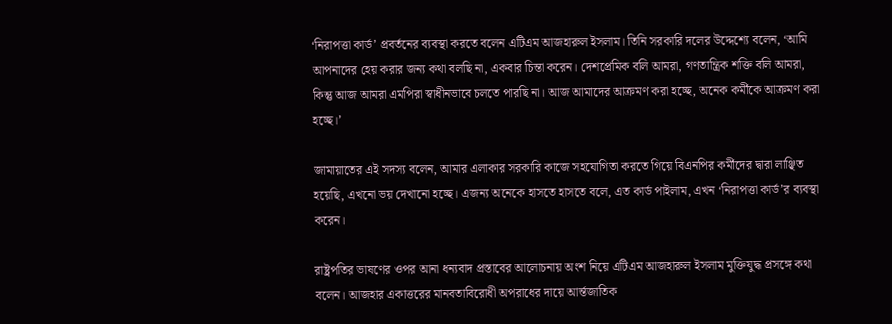‘নিরাপত্তা কার্ড’ প্রবর্তনের ব্যবস্থা করতে বলেন এটিএম আজহারুল ইসলাম। তিনি সরকারি দলের উদ্দেশ্যে বলেন, ‘আমি আপনাদের হেয় করার জন্য কথা বলছি না, একবার চিন্তা করেন। দেশপ্রেমিক বলি আমরা, গণতান্ত্রিক শক্তি বলি আমরা, কিন্তু আজ আমরা এমপিরা স্বাধীনভাবে চলতে পারছি না। আজ আমাদের আক্রমণ করা হচ্ছে, অনেক কর্মীকে আক্রমণ করা হচ্ছে।’

জামায়াতের এই সদস্য বলেন, আমার এলাকার সরকারি কাজে সহযোগিতা করতে গিয়ে বিএনপির কর্মীদের দ্বারা লাঞ্ছিত হয়েছি, এখনো ভয় দেখানো হচ্ছে। এজন্য অনেকে হাসতে হাসতে বলে, এত কার্ড পাইলাম, এখন ‘নিরাপত্তা কার্ড’র ব্যবস্থা করেন।

রাষ্ট্রপতির ভাষণের ওপর আনা ধন্যবাদ প্রস্তাবের আলোচনায় অংশ নিয়ে এটিএম আজহারুল ইসলাম মুক্তিযুদ্ধ প্রসঙ্গে কথা বলেন। আজহার একাত্তরের মানবতাবিরোধী অপরাধের দায়ে আর্ন্তজাতিক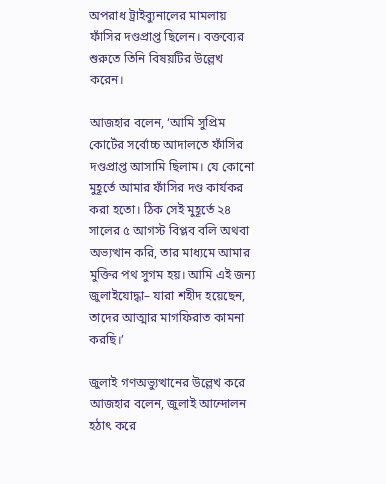অপরাধ ট্রাইব্যুনালের মামলায় ফাঁসির দণ্ডপ্রাপ্ত ছিলেন। বক্তব্যের শুরুতে তিনি বিষয়টির উল্লেখ করেন।

আজহার বলেন, ‘আমি সুপ্রিম কোর্টের সর্বোচ্চ আদালতে ফাঁসির দণ্ডপ্রাপ্ত আসামি ছিলাম। যে কোনো মুহূর্তে আমার ফাঁসির দণ্ড কার্যকর করা হতো। ঠিক সেই মুহূর্তে ২৪ সালের ৫ আগস্ট বিপ্লব বলি অথবা অভ্যত্থান করি, তার মাধ্যমে আমার মুক্তির পথ সুগম হয়। আমি এই জন্য জুলাইযোদ্ধা– যারা শহীদ হয়েছেন, তাদের আত্মার মাগফিরাত কামনা করছি।’

জুলাই গণঅভ্যুত্থানের উল্লেখ করে আজহার বলেন, জুলাই আন্দোলন হঠাৎ করে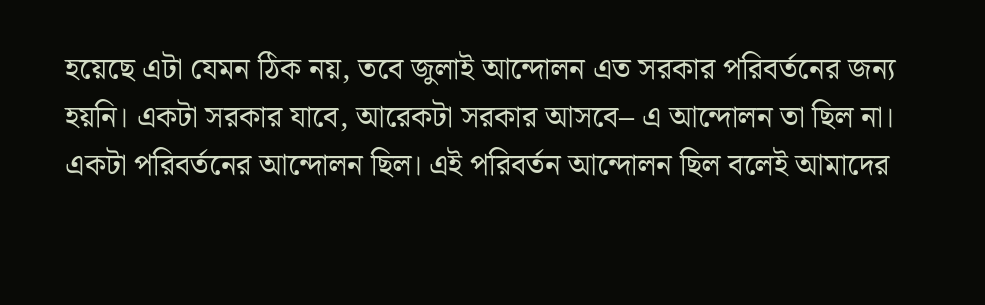হয়েছে এটা যেমন ঠিক নয়, তবে জুলাই আন্দোলন এত সরকার পরিবর্তনের জন্য হয়নি। একটা সরকার যাবে, আরেকটা সরকার আসবে– এ আন্দোলন তা ছিল না। একটা পরিবর্তনের আন্দোলন ছিল। এই পরিবর্তন আন্দোলন ছিল বলেই আমাদের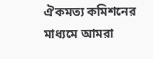ঐকমত্য কমিশনের মাধ্যমে আমরা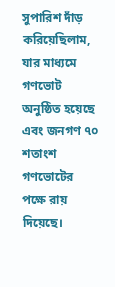সুপারিশ দাঁড় করিয়েছিলাম, যার মাধ্যমে গণভোট অনুষ্ঠিত হয়েছে এবং জনগণ ৭০ শতাংশ গণভোটের পক্ষে রায় দিয়েছে।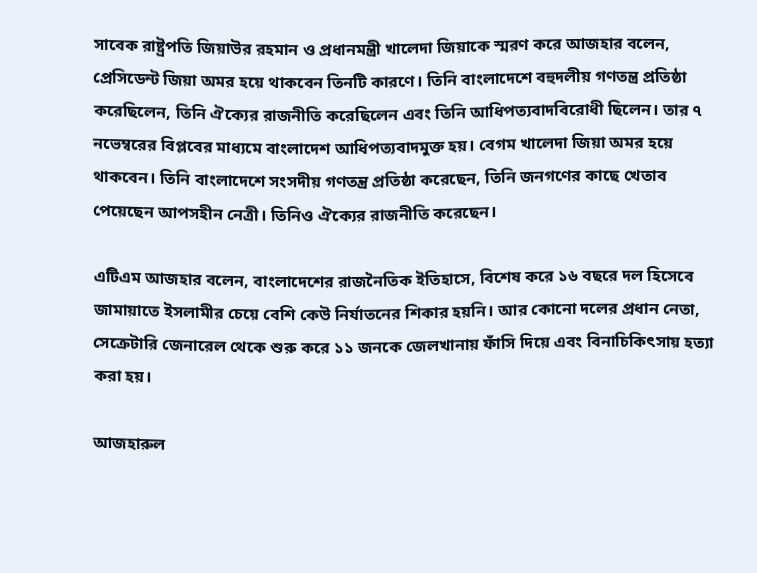সাবেক রাষ্ট্রপতি জিয়াউর রহমান ও প্রধানমন্ত্রী খালেদা জিয়াকে স্মরণ করে আজহার বলেন, প্রেসিডেন্ট জিয়া অমর হয়ে থাকবেন তিনটি কারণে। তিনি বাংলাদেশে বহুদলীয় গণতন্ত্র প্রতিষ্ঠা করেছিলেন, তিনি ঐক্যের রাজনীতি করেছিলেন এবং তিনি আধিপত্যবাদবিরোধী ছিলেন। তার ৭ নভেম্বরের বিপ্লবের মাধ্যমে বাংলাদেশ আধিপত্যবাদমুক্ত হয়। বেগম খালেদা জিয়া অমর হয়ে থাকবেন। তিনি বাংলাদেশে সংসদীয় গণতন্ত্র প্রতিষ্ঠা করেছেন, তিনি জনগণের কাছে খেতাব পেয়েছেন আপসহীন নেত্রী। তিনিও ঐক্যের রাজনীতি করেছেন।

এটিএম আজহার বলেন, বাংলাদেশের রাজনৈতিক ইতিহাসে, বিশেষ করে ১৬ বছরে দল হিসেবে জামায়াতে ইসলামীর চেয়ে বেশি কেউ নির্যাতনের শিকার হয়নি। আর কোনো দলের প্রধান নেতা, সেক্রেটারি জেনারেল থেকে শুরু করে ১১ জনকে জেলখানায় ফাঁসি দিয়ে এবং বিনাচিকিৎসায় হত্যা করা হয়।

আজহারুল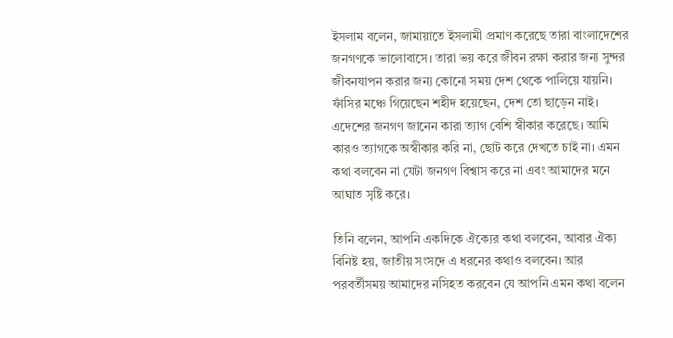ইসলাম বলেন, জামায়াতে ইসলামী প্রমাণ করেছে তারা বাংলাদেশের জনগণকে ভালোবাসে। তারা ভয় করে জীবন রক্ষা করার জন্য সুন্দর জীবনযাপন করার জন্য কোনো সময় দেশ থেকে পালিয়ে যায়নি। ফাঁসির মঞ্চে গিয়েছেন শহীদ হয়েছেন, দেশ তো ছাড়েন নাই। এদেশের জনগণ জানেন কারা ত্যাগ বেশি স্বীকার করেছে। আমি কারও ত্যাগকে অস্বীকার করি না, ছোট করে দেখতে চাই না। এমন কথা বলবেন না যেটা জনগণ বিশ্বাস করে না এবং আমাদের মনে আঘাত সৃষ্টি করে।

তিনি বলেন, আপনি একদিকে ঐক্যের কথা বলবেন, আবার ঐক্য বিনিষ্ট হয়, জাতীয় সংসদে এ ধরনের কথাও বলবেন। আর পরবর্তীসময় আমাদের নসিহত করবেন যে আপনি এমন কথা বলেন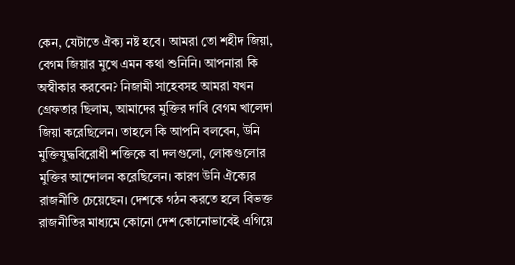কেন, যেটাতে ঐক্য নষ্ট হবে। আমরা তো শহীদ জিয়া, বেগম জিয়ার মুখে এমন কথা শুনিনি। আপনারা কি অস্বীকার করবেন? নিজামী সাহেবসহ আমরা যখন গ্রেফতার ছিলাম, আমাদের মুক্তির দাবি বেগম খালেদা জিয়া করেছিলেন। তাহলে কি আপনি বলবেন, উনি মুক্তিযুদ্ধবিরোধী শক্তিকে বা দলগুলো, লোকগুলোর মুক্তির আন্দোলন করেছিলেন। কারণ উনি ঐক্যের রাজনীতি চেয়েছেন। দেশকে গঠন করতে হলে বিভক্ত রাজনীতির মাধ্যমে কোনো দেশ কোনোভাবেই এগিয়ে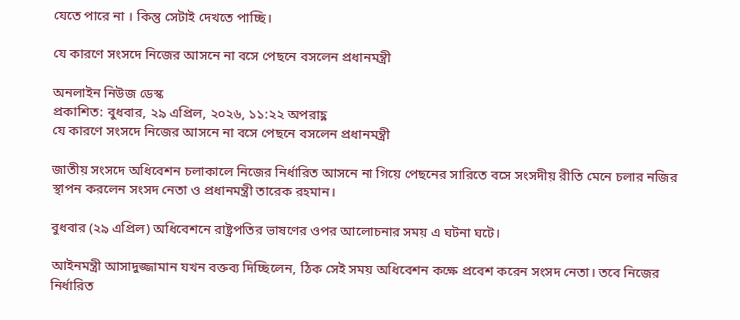যেতে পারে না । কিন্তু সেটাই দেখতে পাচ্ছি।

যে কারণে সংসদে নিজের আসনে না বসে পেছনে বসলেন প্রধানমন্ত্রী

অনলাইন নিউজ ডেস্ক
প্রকাশিত: বুধবার, ২৯ এপ্রিল, ২০২৬, ১১:২২ অপরাহ্ণ
যে কারণে সংসদে নিজের আসনে না বসে পেছনে বসলেন প্রধানমন্ত্রী

জাতীয় সংসদে অধিবেশন চলাকালে নিজের নির্ধারিত আসনে না গিয়ে পেছনের সারিতে বসে সংসদীয় রীতি মেনে চলার নজির স্থাপন করলেন সংসদ নেতা ও প্রধানমন্ত্রী তারেক রহমান।

বুধবার (২৯ এপ্রিল) অধিবেশনে রাষ্ট্রপতির ভাষণের ওপর আলোচনার সময় এ ঘটনা ঘটে।

আইনমন্ত্রী আসাদুজ্জামান যখন বক্তব্য দিচ্ছিলেন, ঠিক সেই সময় অধিবেশন কক্ষে প্রবেশ করেন সংসদ নেতা। তবে নিজের নির্ধারিত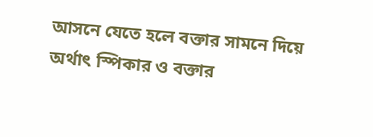আসনে যেতে হলে বক্তার সামনে দিয়ে অর্থাৎ স্পিকার ও বক্তার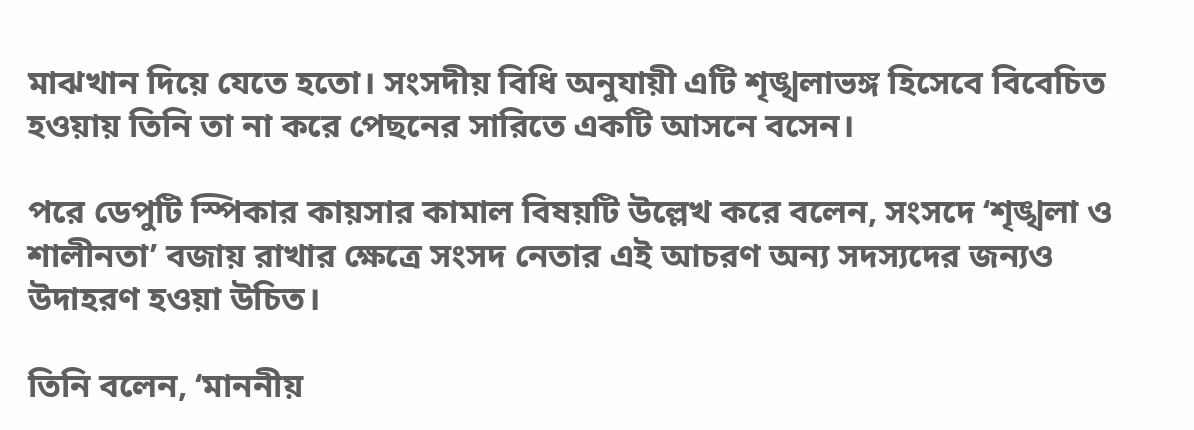মাঝখান দিয়ে যেতে হতো। সংসদীয় বিধি অনুযায়ী এটি শৃঙ্খলাভঙ্গ হিসেবে বিবেচিত হওয়ায় তিনি তা না করে পেছনের সারিতে একটি আসনে বসেন।

পরে ডেপুটি স্পিকার কায়সার কামাল বিষয়টি উল্লেখ করে বলেন, সংসদে ‘শৃঙ্খলা ও শালীনতা’ বজায় রাখার ক্ষেত্রে সংসদ নেতার এই আচরণ অন্য সদস্যদের জন্যও উদাহরণ হওয়া উচিত।

তিনি বলেন, ‘মাননীয়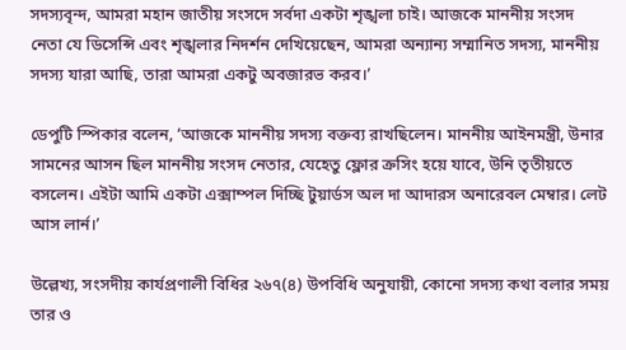সদস্যবৃন্দ, আমরা মহান জাতীয় সংসদে সর্বদা একটা শৃঙ্খলা চাই। আজকে মাননীয় সংসদ নেতা যে ডিসেন্সি এবং শৃঙ্খলার নিদর্শন দেখিয়েছেন, আমরা অন্যান্য সম্মানিত সদস্য, মাননীয় সদস্য যারা আছি, তারা আমরা একটু অবজারভ করব।’

ডেপুটি স্পিকার বলেন, ‘আজকে মাননীয় সদস্য বক্তব্য রাখছিলেন। মাননীয় আইনমন্ত্রী, উনার সামনের আসন ছিল মাননীয় সংসদ নেতার, যেহেতু ফ্লোর ক্রসিং হয়ে যাবে, উনি তৃতীয়তে বসলেন। এইটা আমি একটা এক্সাম্পল দিচ্ছি টুয়ার্ডস অল দা আদারস অনারেবল মেম্বার। লেট আস লার্ন।’

উল্লেখ্য, সংসদীয় কার্যপ্রণালী বিধির ২৬৭(৪) উপবিধি অনুযায়ী, কোনো সদস্য কথা বলার সময় তার ও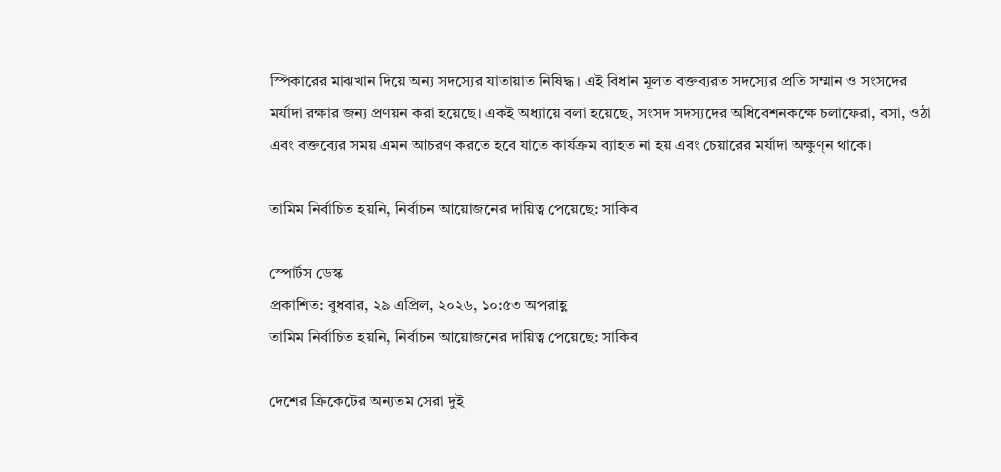স্পিকারের মাঝখান দিয়ে অন্য সদস্যের যাতায়াত নিষিদ্ধ। এই বিধান মূলত বক্তব্যরত সদস্যের প্রতি সম্মান ও সংসদের মর্যাদা রক্ষার জন্য প্রণয়ন করা হয়েছে। একই অধ্যায়ে বলা হয়েছে, সংসদ সদস্যদের অধিবেশনকক্ষে চলাফেরা, বসা, ওঠা এবং বক্তব্যের সময় এমন আচরণ করতে হবে যাতে কার্যক্রম ব্যাহত না হয় এবং চেয়ারের মর্যাদা অক্ষুণ্ন থাকে।

তামিম নির্বাচিত হয়নি, নির্বাচন আয়োজনের দায়িত্ব পেয়েছে: সাকিব

স্পোর্টস ডেস্ক
প্রকাশিত: বুধবার, ২৯ এপ্রিল, ২০২৬, ১০:৫৩ অপরাহ্ণ
তামিম নির্বাচিত হয়নি, নির্বাচন আয়োজনের দায়িত্ব পেয়েছে: সাকিব

দেশের ক্রিকেটের অন্যতম সেরা দুই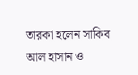তারকা হলেন সাকিব আল হাসান ও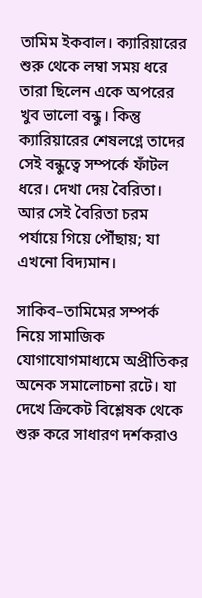তামিম ইকবাল। ক্যারিয়ারের শুরু থেকে লম্বা সময় ধরে তারা ছিলেন একে অপরের খুব ভালো বন্ধু। কিন্তু ক্যারিয়ারের শেষলগ্নে তাদের সেই বন্ধুত্বে সম্পর্কে ফাঁটল ধরে। দেখা দেয় বৈরিতা। আর সেই বৈরিতা চরম পর্যায়ে গিয়ে পৌঁছায়; যা এখনো বিদ্যমান।

সাকিব–তামিমের সম্পর্ক নিয়ে সামাজিক যোগাযোগমাধ্যমে অপ্রীতিকর অনেক সমালোচনা রটে। যা দেখে ক্রিকেট বিশ্লেষক থেকে শুরু করে সাধারণ দর্শকরাও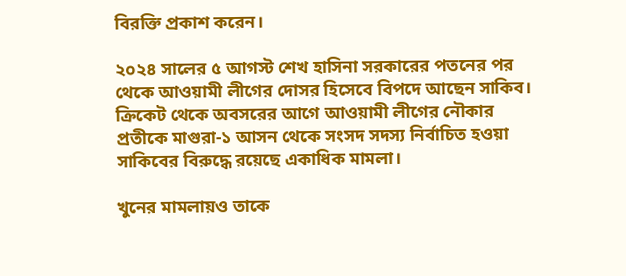বিরক্তি প্রকাশ করেন।

২০২৪ সালের ৫ আগস্ট শেখ হাসিনা সরকারের পতনের পর থেকে আওয়ামী লীগের দোসর হিসেবে বিপদে আছেন সাকিব। ক্রিকেট থেকে অবসরের আগে আওয়ামী লীগের নৌকার প্রতীকে মাগুরা-১ আসন থেকে সংসদ সদস্য নির্বাচিত হওয়া সাকিবের বিরুদ্ধে রয়েছে একাধিক মামলা।

খুনের মামলায়ও তাকে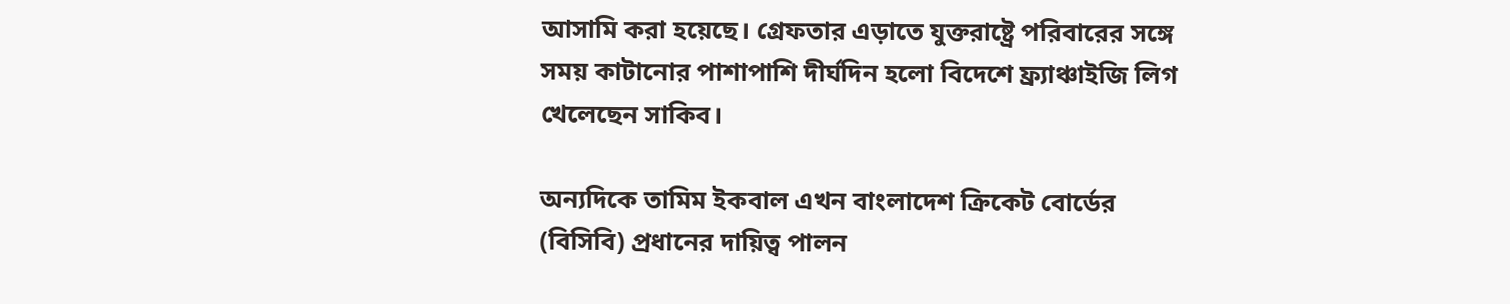আসামি করা হয়েছে। গ্রেফতার এড়াতে যুক্তরাষ্ট্রে পরিবারের সঙ্গে সময় কাটানোর পাশাপাশি দীর্ঘদিন হলো বিদেশে ফ্র্যাঞ্চাইজি লিগ খেলেছেন সাকিব।

অন্যদিকে তামিম ইকবাল এখন বাংলাদেশ ক্রিকেট বোর্ডের (বিসিবি) প্রধানের দায়িত্ব পালন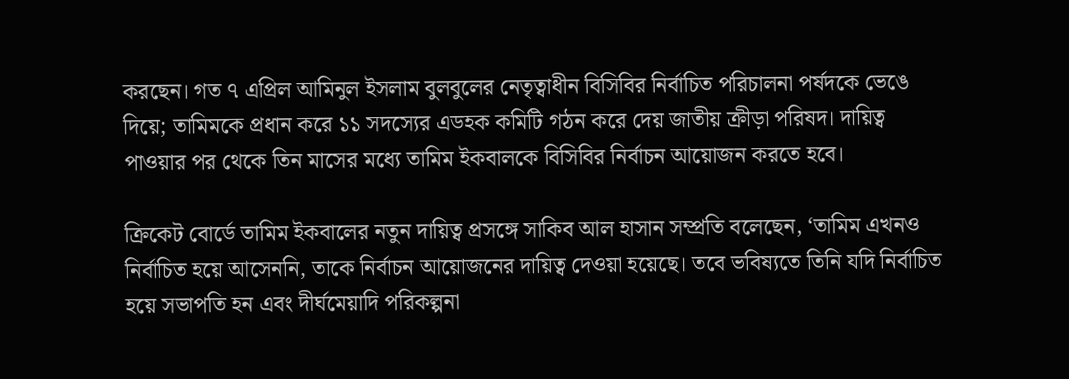করছেন। গত ৭ এপ্রিল আমিনুল ইসলাম বুলবুলের নেতৃত্বাধীন বিসিবির নির্বাচিত পরিচালনা পর্ষদকে ভেঙে দিয়ে; তামিমকে প্রধান করে ১১ সদস্যের এডহক কমিটি গঠন করে দেয় জাতীয় ক্রীড়া পরিষদ। দায়িত্ব পাওয়ার পর থেকে তিন মাসের মধ্যে তামিম ইকবালকে বিসিবির নির্বাচন আয়োজন করতে হবে।

ক্রিকেট বোর্ডে তামিম ইকবালের নতুন দায়িত্ব প্রসঙ্গে সাকিব আল হাসান সম্প্রতি বলেছেন, ‘তামিম এখনও নির্বাচিত হয়ে আসেননি, তাকে নির্বাচন আয়োজনের দায়িত্ব দেওয়া হয়েছে। তবে ভবিষ্যতে তিনি যদি নির্বাচিত হয়ে সভাপতি হন এবং দীর্ঘমেয়াদি পরিকল্পনা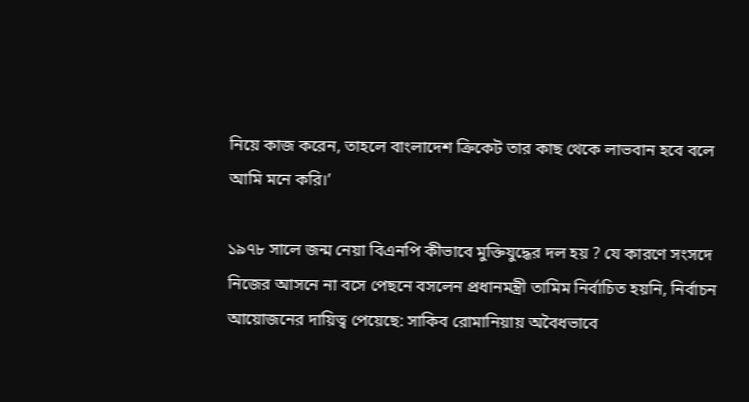নিয়ে কাজ করেন, তাহলে বাংলাদেশ ক্রিকেট তার কাছ থেকে লাভবান হবে বলে আমি মনে করি।’

১৯৭৮ সালে জন্ম নেয়া বিএনপি কীভাবে মুক্তিযুদ্ধের দল হয় ? যে কারণে সংসদে নিজের আসনে না বসে পেছনে বসলেন প্রধানমন্ত্রী তামিম নির্বাচিত হয়নি, নির্বাচন আয়োজনের দায়িত্ব পেয়েছে: সাকিব রোমানিয়ায় অবৈধভাবে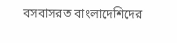বসবাসরত বাংলাদেশিদের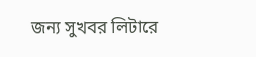জন্য সুখবর লিটারে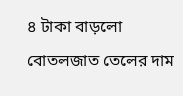৪ টাকা বাড়লো বোতলজাত তেলের দাম